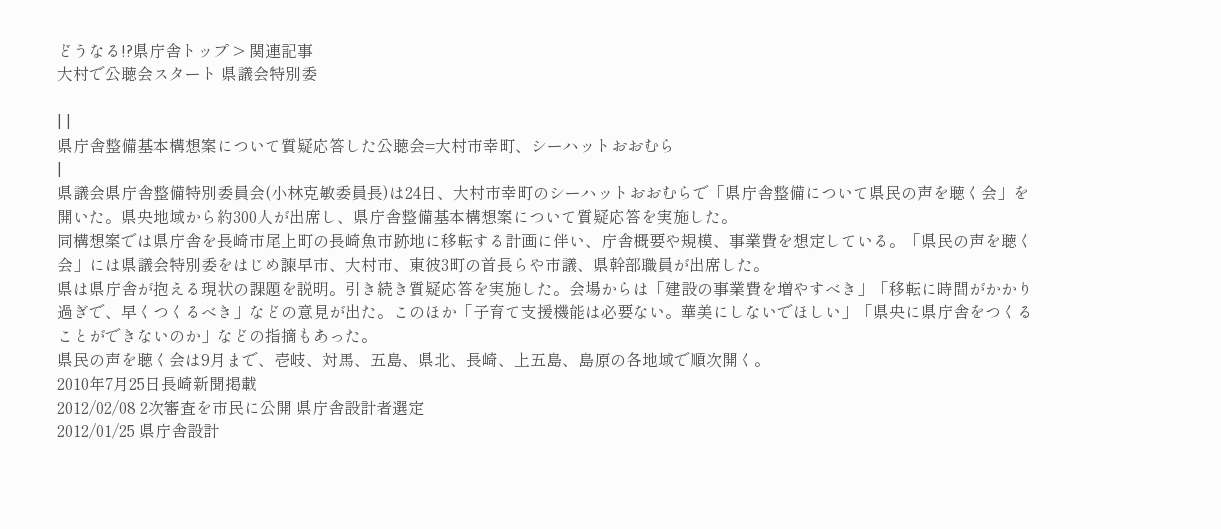どうなる!?県庁舎トップ > 関連記事
大村で公聴会スタート 県議会特別委

| |
県庁舎整備基本構想案について質疑応答した公聴会=大村市幸町、シーハットおおむら
|
県議会県庁舎整備特別委員会(小林克敏委員長)は24日、大村市幸町のシーハットおおむらで「県庁舎整備について県民の声を聴く会」を開いた。県央地域から約300人が出席し、県庁舎整備基本構想案について質疑応答を実施した。
同構想案では県庁舎を長崎市尾上町の長崎魚市跡地に移転する計画に伴い、庁舎概要や規模、事業費を想定している。「県民の声を聴く会」には県議会特別委をはじめ諫早市、大村市、東彼3町の首長らや市議、県幹部職員が出席した。
県は県庁舎が抱える現状の課題を説明。引き続き質疑応答を実施した。会場からは「建設の事業費を増やすべき」「移転に時間がかかり過ぎで、早くつくるべき」などの意見が出た。このほか「子育て支援機能は必要ない。華美にしないでほしい」「県央に県庁舎をつくることができないのか」などの指摘もあった。
県民の声を聴く会は9月まで、壱岐、対馬、五島、県北、長崎、上五島、島原の各地域で順次開く。
2010年7月25日長崎新聞掲載
2012/02/08 2次審査を市民に公開 県庁舎設計者選定
2012/01/25 県庁舎設計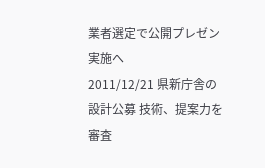業者選定で公開プレゼン実施へ
2011/12/21 県新庁舎の設計公募 技術、提案力を審査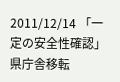2011/12/14 「一定の安全性確認」 県庁舎移転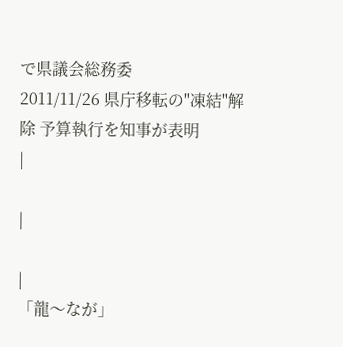で県議会総務委
2011/11/26 県庁移転の"凍結"解除 予算執行を知事が表明
|

|

|
「龍〜なが」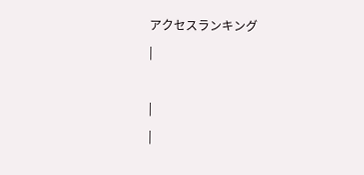アクセスランキング
|

|
|